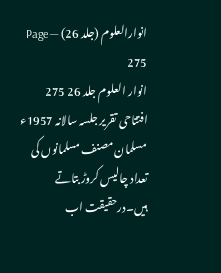انوارالعلوم (جلد 26) — Page 275
انوار العلوم جلد 26 275 افتتاحی تقریر جلسہ سالانہ 1957ء مسلمان مصنف مسلمانوں کی تعداد چالیس کروڑ بتاتے ہیں۔درحقیقت اب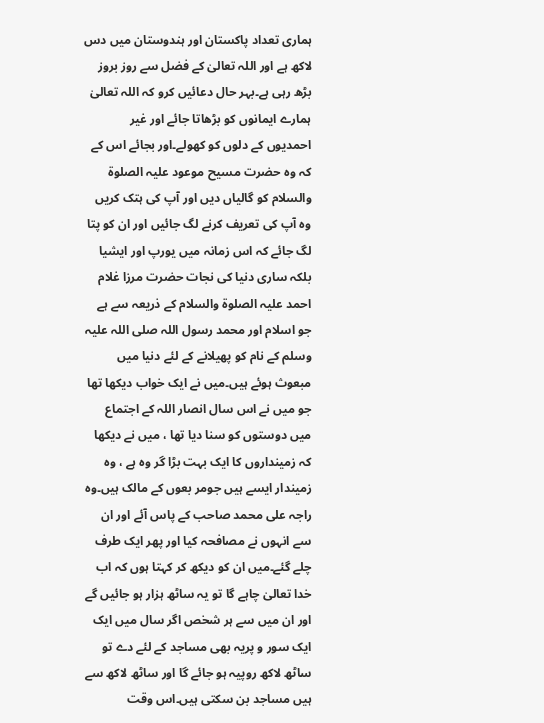ہماری تعداد پاکستان اور ہندوستان میں دس لاکھ ہے اور اللہ تعالیٰ کے فضل سے روز بروز بڑھ رہی ہے۔بہر حال دعائیں کرو کہ اللہ تعالیٰ ہمارے ایمانوں کو بڑھاتا جائے اور غیر احمدیوں کے دلوں کو کھولے۔اور بجائے اس کے کہ وہ حضرت مسیح موعود علیہ الصلوۃ والسلام کو گالیاں دیں اور آپ کی ہتک کریں وہ آپ کی تعریف کرنے لگ جائیں اور ان کو پتا لگ جائے کہ اس زمانہ میں یورپ اور ایشیا بلکہ ساری دنیا کی نجات حضرت مرزا غلام احمد علیہ الصلوۃ والسلام کے ذریعہ سے ہے جو اسلام اور محمد رسول اللہ صلی اللہ علیہ وسلم کے نام کو پھیلانے کے لئے دنیا میں مبعوث ہوئے ہیں۔میں نے ایک خواب دیکھا تھا جو میں نے اس سال انصار اللہ کے اجتماع میں دوستوں کو سنا دیا تھا ، میں نے دیکھا کہ زمینداروں کا ایک بہت بڑا گر وہ ہے ، وہ زمیندار ایسے ہیں جومر بعوں کے مالک ہیں۔وہ راجہ علی محمد صاحب کے پاس آئے اور ان سے انہوں نے مصافحہ کیا اور پھر ایک طرف چلے گئے۔میں ان کو دیکھ کر کہتا ہوں کہ اب خدا تعالیٰ چاہے گا تو یہ ساٹھ ہزار ہو جائیں گے اور ان میں سے ہر شخص اگر سال میں ایک ایک سور و پریہ بھی مساجد کے لئے دے تو ساٹھ لاکھ روپیہ ہو جائے گا اور ساٹھ لاکھ سے ہیں مساجد بن سکتی ہیں۔اس وقت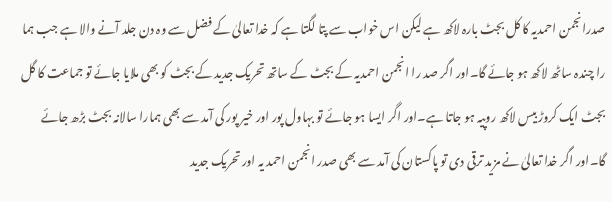صدرانجمن احمدیہ کا کل بجٹ بارہ لاکھ ہے لیکن اس خواب سے پتا لگتا ہے کہ خدا تعالیٰ کے فضل سے وہ دن جلد آنے والا ہے جب ہما را چندہ ساٹھ لاکھ ہو جائے گا۔اور اگر صد را انجمن احمدیہ کے بجٹ کے ساتھ تحریک جدید کے بجٹ کو بھی ملایا جائے تو جماعت کا گل بجٹ ایک کروڑ بیس لاکھ روپیہ ہو جاتا ہے۔اور اگر ایسا ہو جائے تو بہاول پور اور خیر پور کی آمد سے بھی ہمارا سالانہ بجٹ بڑھ جائے گا۔اور اگر خدا تعالیٰ نے مزید ترقی دی تو پاکستان کی آمد سے بھی صدر انجمن احمد یہ اور تحریک جدید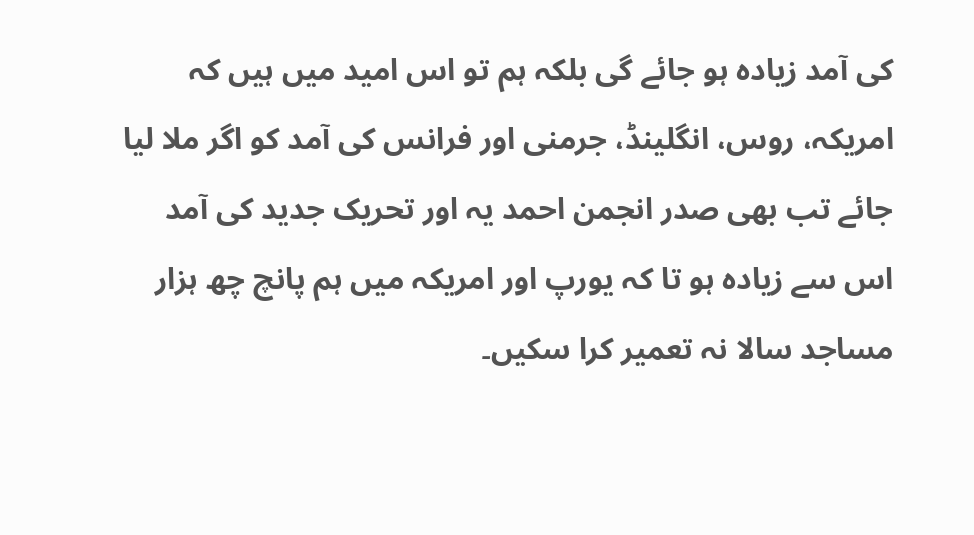کی آمد زیادہ ہو جائے گی بلکہ ہم تو اس امید میں ہیں کہ امریکہ، روس، انگلینڈ، جرمنی اور فرانس کی آمد کو اگر ملا لیا جائے تب بھی صدر انجمن احمد یہ اور تحریک جدید کی آمد اس سے زیادہ ہو تا کہ یورپ اور امریکہ میں ہم پانچ چھ ہزار مساجد سالا نہ تعمیر کرا سکیں۔